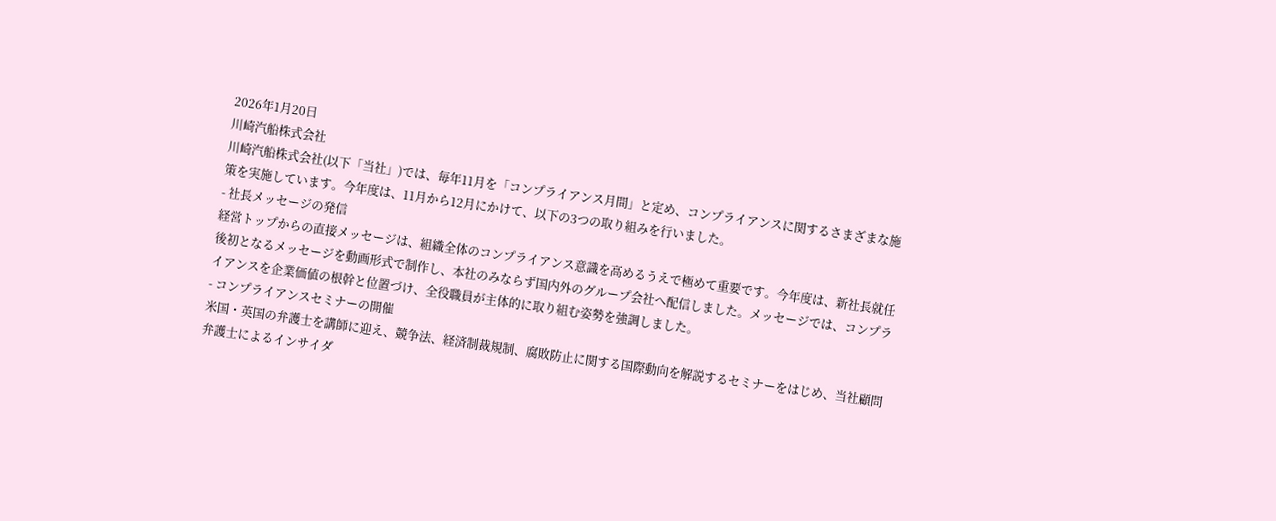2026年1月20日
川崎汽船株式会社
川崎汽船株式会社(以下「当社」)では、毎年11月を「コンプライアンス月間」と定め、コンプライアンスに関するさまざまな施策を実施しています。今年度は、11月から12月にかけて、以下の3つの取り組みを行いました。
- 社長メッセージの発信
経営トップからの直接メッセージは、組織全体のコンプライアンス意識を高めるうえで極めて重要です。今年度は、新社長就任後初となるメッセージを動画形式で制作し、本社のみならず国内外のグループ会社へ配信しました。メッセージでは、コンプライアンスを企業価値の根幹と位置づけ、全役職員が主体的に取り組む姿勢を強調しました。
- コンプライアンスセミナーの開催
米国・英国の弁護士を講師に迎え、競争法、経済制裁規制、腐敗防止に関する国際動向を解説するセミナーをはじめ、当社顧問弁護士によるインサイダ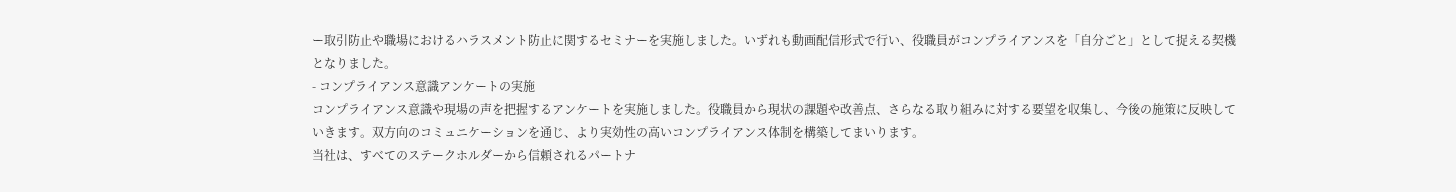ー取引防止や職場におけるハラスメント防止に関するセミナーを実施しました。いずれも動画配信形式で行い、役職員がコンプライアンスを「自分ごと」として捉える契機となりました。
- コンプライアンス意識アンケートの実施
コンプライアンス意識や現場の声を把握するアンケートを実施しました。役職員から現状の課題や改善点、さらなる取り組みに対する要望を収集し、今後の施策に反映していきます。双方向のコミュニケーションを通じ、より実効性の高いコンプライアンス体制を構築してまいります。
当社は、すべてのステークホルダーから信頼されるパートナ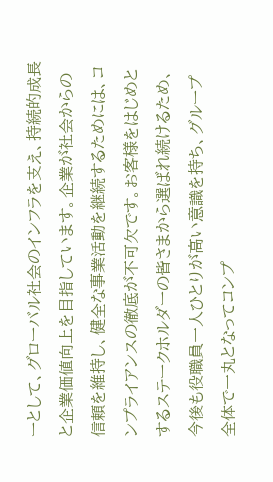ーとして、グローバル社会のインフラを支え、持続的成長と企業価値向上を目指しています。企業が社会からの信頼を維持し、健全な事業活動を継続するためには、コンプライアンスの徹底が不可欠です。お客様をはじめとするステークホルダーの皆さまから選ばれ続けるため、今後も役職員一人ひとりが高い意識を持ち、グループ全体で一丸となってコンプ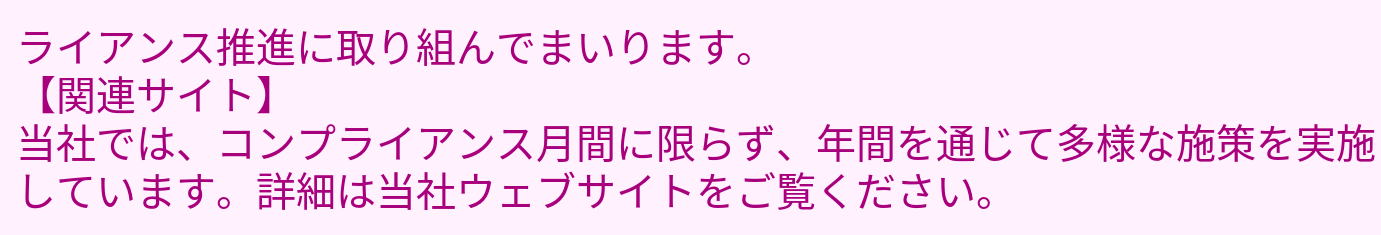ライアンス推進に取り組んでまいります。
【関連サイト】
当社では、コンプライアンス月間に限らず、年間を通じて多様な施策を実施しています。詳細は当社ウェブサイトをご覧ください。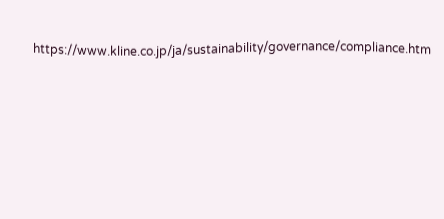https://www.kline.co.jp/ja/sustainability/governance/compliance.htm